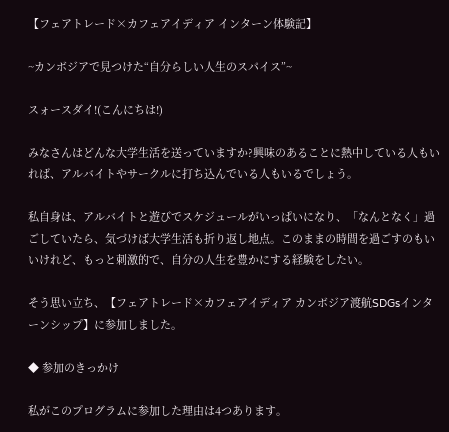【フェアトレード×カフェアイディア インターン体験記】

~カンボジアで見つけた“自分らしい人生のスパイス”~

スォースダイ!(こんにちは!)

みなさんはどんな大学生活を送っていますか?興味のあることに熱中している人もいれば、アルバイトやサークルに打ち込んでいる人もいるでしょう。

私自身は、アルバイトと遊びでスケジュールがいっぱいになり、「なんとなく」過ごしていたら、気づけば大学生活も折り返し地点。このままの時間を過ごすのもいいけれど、もっと刺激的で、自分の人生を豊かにする経験をしたい。

そう思い立ち、【フェアトレード×カフェアイディア カンボジア渡航SDGsインターンシップ】に参加しました。

◆ 参加のきっかけ

私がこのプログラムに参加した理由は4つあります。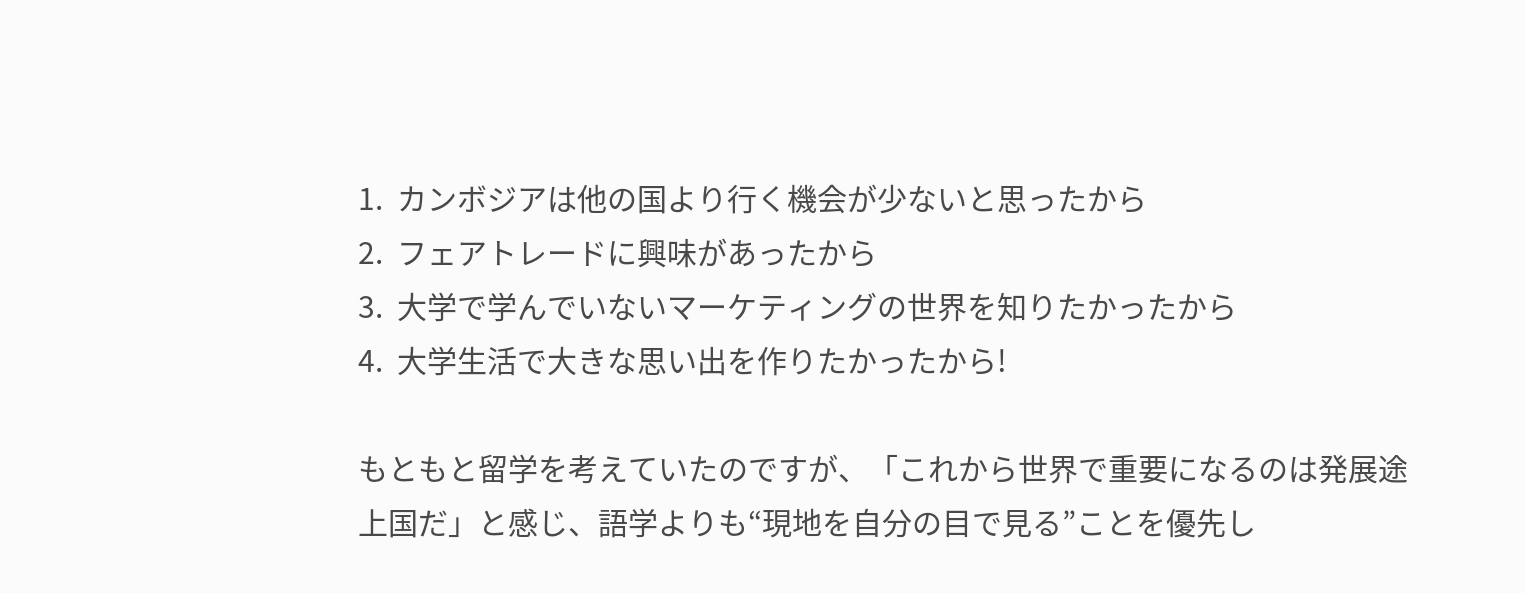1.  カンボジアは他の国より行く機会が少ないと思ったから
2.  フェアトレードに興味があったから
3.  大学で学んでいないマーケティングの世界を知りたかったから
4.  大学生活で大きな思い出を作りたかったから!

もともと留学を考えていたのですが、「これから世界で重要になるのは発展途上国だ」と感じ、語学よりも“現地を自分の目で見る”ことを優先し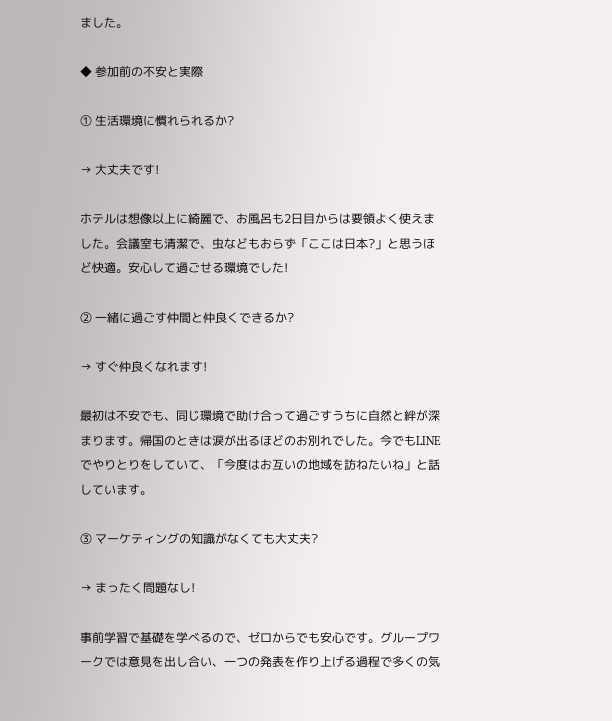ました。

◆ 参加前の不安と実際

① 生活環境に慣れられるか?

→ 大丈夫です!

ホテルは想像以上に綺麗で、お風呂も2日目からは要領よく使えました。会議室も清潔で、虫などもおらず「ここは日本?」と思うほど快適。安心して過ごせる環境でした!

② 一緒に過ごす仲間と仲良くできるか?

→ すぐ仲良くなれます!

最初は不安でも、同じ環境で助け合って過ごすうちに自然と絆が深まります。帰国のときは涙が出るほどのお別れでした。今でもLINEでやりとりをしていて、「今度はお互いの地域を訪ねたいね」と話しています。

③ マーケティングの知識がなくても大丈夫?

→ まったく問題なし!

事前学習で基礎を学べるので、ゼロからでも安心です。グループワークでは意見を出し合い、一つの発表を作り上げる過程で多くの気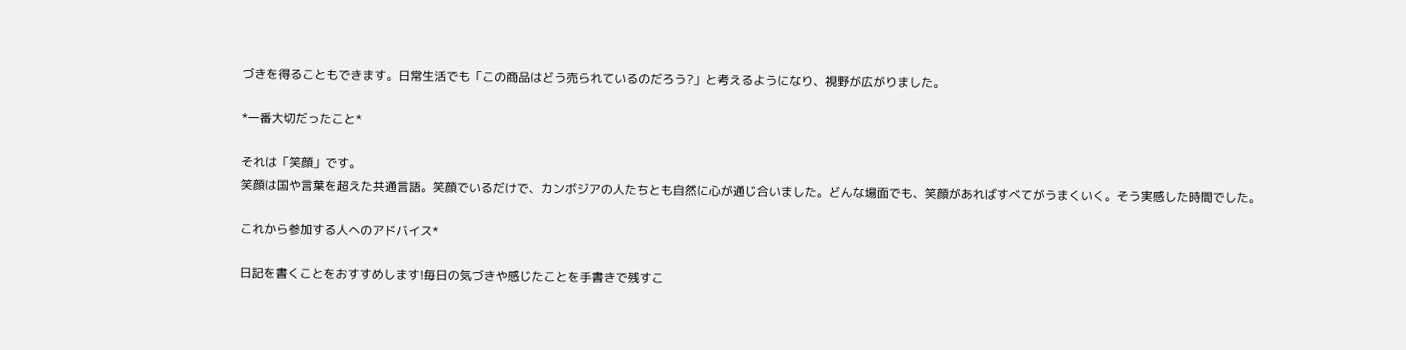づきを得ることもできます。日常生活でも「この商品はどう売られているのだろう?」と考えるようになり、視野が広がりました。

*一番大切だったこと*

それは「笑顔」です。
笑顔は国や言葉を超えた共通言語。笑顔でいるだけで、カンボジアの人たちとも自然に心が通じ合いました。どんな場面でも、笑顔があればすべてがうまくいく。そう実感した時間でした。

これから参加する人へのアドバイス*

日記を書くことをおすすめします!毎日の気づきや感じたことを手書きで残すこ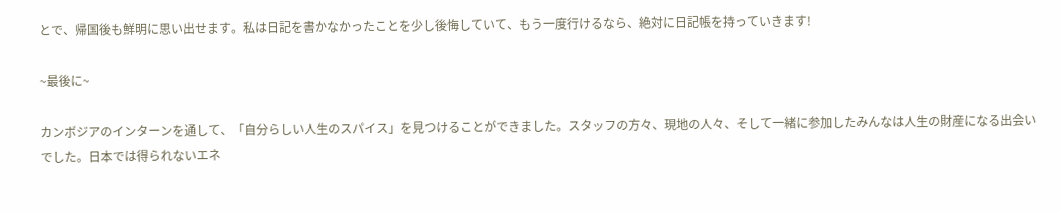とで、帰国後も鮮明に思い出せます。私は日記を書かなかったことを少し後悔していて、もう一度行けるなら、絶対に日記帳を持っていきます!

~最後に~

カンボジアのインターンを通して、「自分らしい人生のスパイス」を見つけることができました。スタッフの方々、現地の人々、そして一緒に参加したみんなは人生の財産になる出会いでした。日本では得られないエネ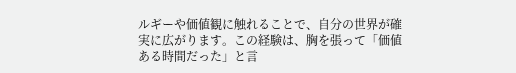ルギーや価値観に触れることで、自分の世界が確実に広がります。この経験は、胸を張って「価値ある時間だった」と言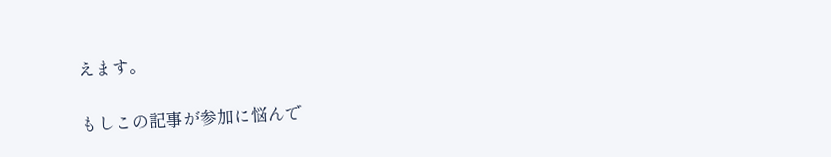えます。

もしこの記事が参加に悩んで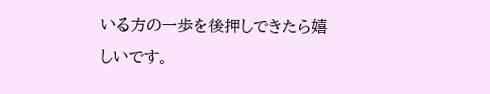いる方の一歩を後押しできたら嬉しいです。